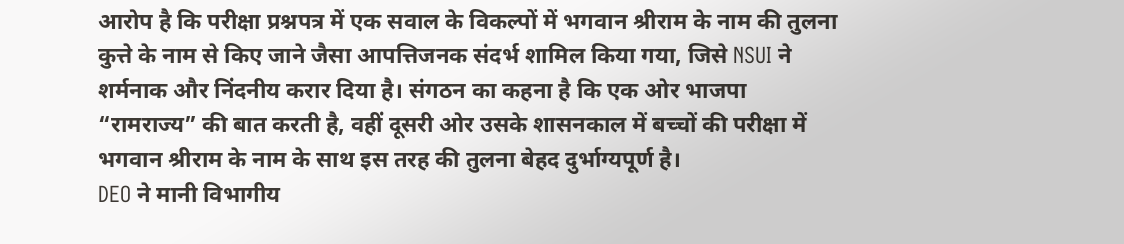आरोप है कि परीक्षा प्रश्नपत्र में एक सवाल के विकल्पों में भगवान श्रीराम के नाम की तुलना कुत्ते के नाम से किए जाने जैसा आपत्तिजनक संदर्भ शामिल किया गया, जिसे NSUI ने शर्मनाक और निंदनीय करार दिया है। संगठन का कहना है कि एक ओर भाजपा “रामराज्य” की बात करती है, वहीं दूसरी ओर उसके शासनकाल में बच्चों की परीक्षा में भगवान श्रीराम के नाम के साथ इस तरह की तुलना बेहद दुर्भाग्यपूर्ण है।
DEO ने मानी विभागीय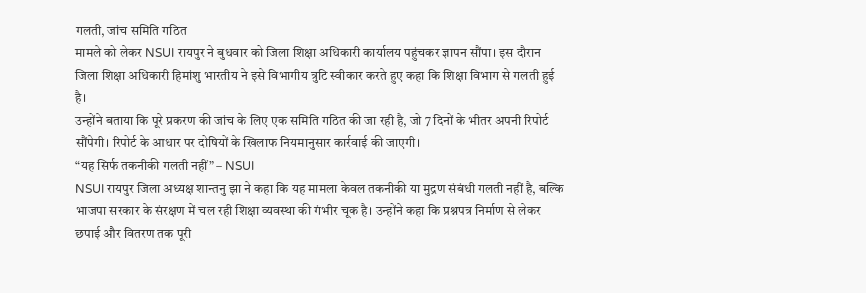गलती, जांच समिति गठित
मामले को लेकर NSUI रायपुर ने बुधवार को जिला शिक्षा अधिकारी कार्यालय पहुंचकर ज्ञापन सौंपा। इस दौरान जिला शिक्षा अधिकारी हिमांशु भारतीय ने इसे विभागीय त्रुटि स्वीकार करते हुए कहा कि शिक्षा विभाग से गलती हुई है।
उन्होंने बताया कि पूरे प्रकरण की जांच के लिए एक समिति गठित की जा रही है, जो 7 दिनों के भीतर अपनी रिपोर्ट सौंपेगी। रिपोर्ट के आधार पर दोषियों के खिलाफ नियमानुसार कार्रवाई की जाएगी।
“यह सिर्फ तकनीकी गलती नहीं” – NSUI
NSUI रायपुर जिला अध्यक्ष शान्तनु झा ने कहा कि यह मामला केवल तकनीकी या मुद्रण संबंधी गलती नहीं है, बल्कि भाजपा सरकार के संरक्षण में चल रही शिक्षा व्यवस्था की गंभीर चूक है। उन्होंने कहा कि प्रश्नपत्र निर्माण से लेकर छपाई और वितरण तक पूरी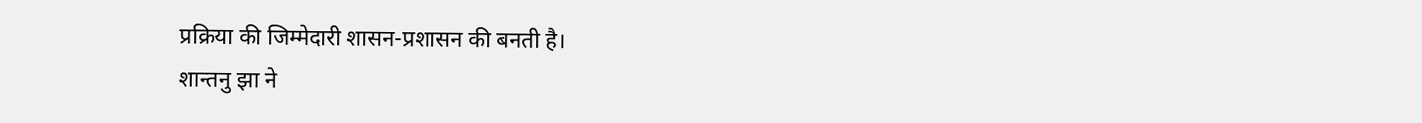प्रक्रिया की जिम्मेदारी शासन-प्रशासन की बनती है।
शान्तनु झा ने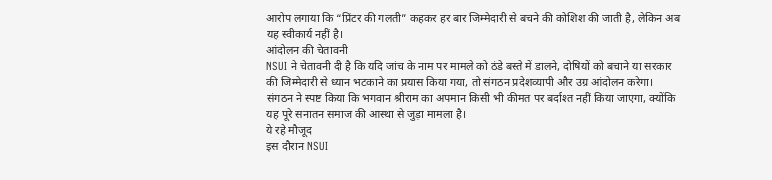आरोप लगाया कि “प्रिंटर की गलती” कहकर हर बार जिम्मेदारी से बचने की कोशिश की जाती है, लेकिन अब यह स्वीकार्य नहीं है।
आंदोलन की चेतावनी
NSUI ने चेतावनी दी है कि यदि जांच के नाम पर मामले को ठंडे बस्ते में डालने, दोषियों को बचाने या सरकार की जिम्मेदारी से ध्यान भटकाने का प्रयास किया गया, तो संगठन प्रदेशव्यापी और उग्र आंदोलन करेगा। संगठन ने स्पष्ट किया कि भगवान श्रीराम का अपमान किसी भी कीमत पर बर्दाश्त नहीं किया जाएगा, क्योंकि यह पूरे सनातन समाज की आस्था से जुड़ा मामला है।
ये रहे मौजूद
इस दौरान NSUI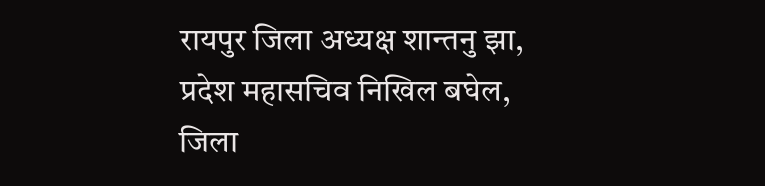रायपुर जिला अध्यक्ष शान्तनु झा, प्रदेश महासचिव निखिल बघेल, जिला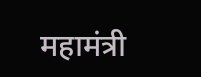महामंत्री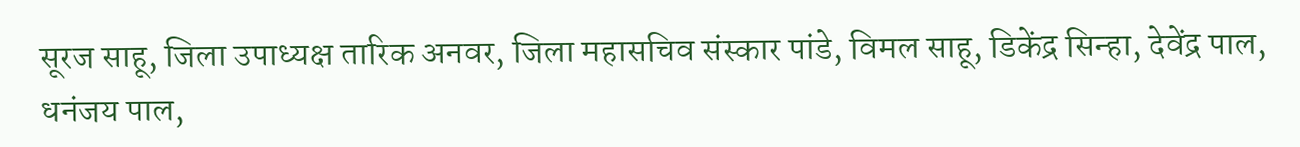सूरज साहू, जिला उपाध्यक्ष तारिक अनवर, जिला महासचिव संस्कार पांडे, विमल साहू, डिकेंद्र सिन्हा, देवेंद्र पाल, धनंजय पाल,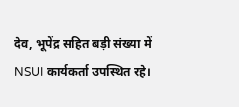देव, भूपेंद्र सहित बड़ी संख्या में NSUI कार्यकर्ता उपस्थित रहे।